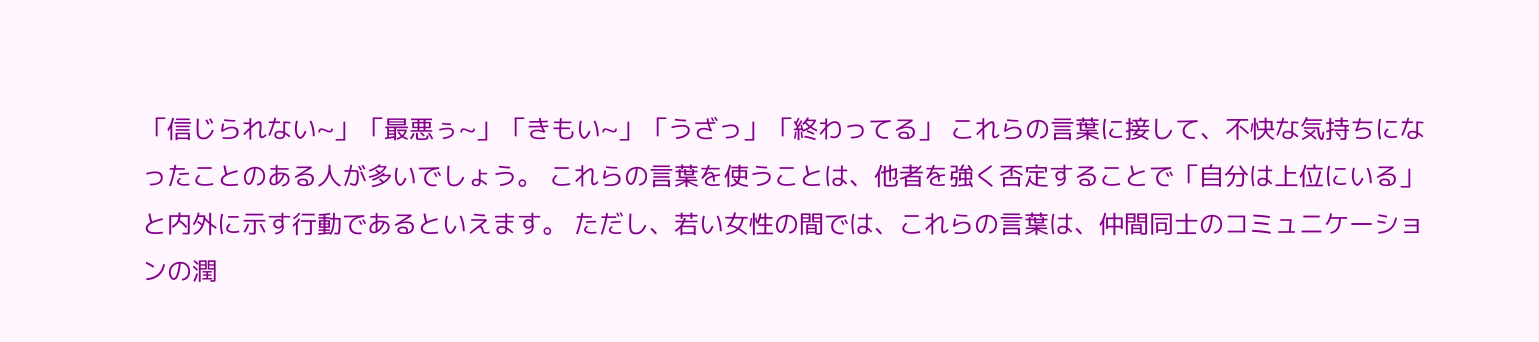「信じられない~」「最悪ぅ~」「きもい~」「うざっ」「終わってる」 これらの言葉に接して、不快な気持ちになったことのある人が多いでしょう。 これらの言葉を使うことは、他者を強く否定することで「自分は上位にいる」と内外に示す行動であるといえます。 ただし、若い女性の間では、これらの言葉は、仲間同士のコミュニケーションの潤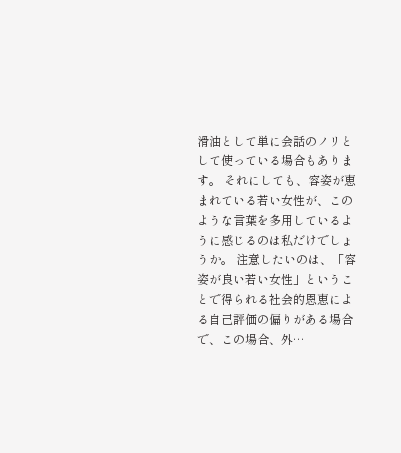滑油として単に会話のノリとして使っている場合もあります。 それにしても、容姿が恵まれている若い女性が、このような言葉を多用しているように感じるのは私だけでしょうか。 注意したいのは、「容姿が良い若い女性」ということで得られる社会的恩恵による自己評価の偏りがある場合で、この場合、外…